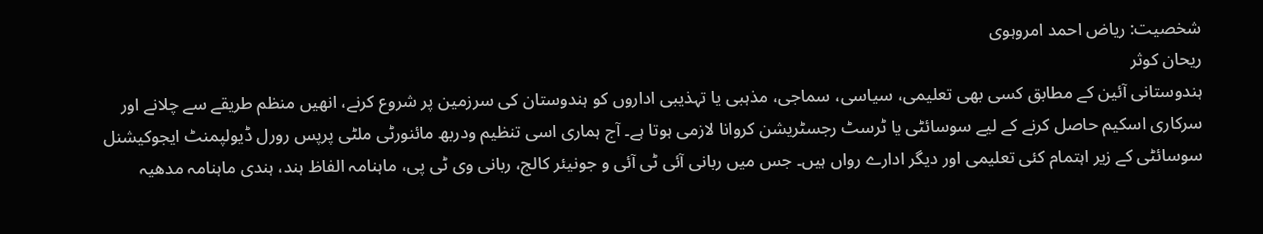شخصیت: ریاض احمد امروہوی
ریحان کوثر
ہندوستانی آئین کے مطابق کسی بھی تعلیمی، سیاسی، سماجی، مذہبی یا تہذیبی اداروں کو ہندوستان کی سرزمین پر شروع کرنے، انھیں منظم طریقے سے چلانے اور سرکاری اسکیم حاصل کرنے کے لیے سوسائٹی یا ٹرسٹ رجسٹریشن کروانا لازمی ہوتا ہے۔ آج ہماری اسی تنظیم ودربھ مائنورٹی ملٹی پرپس رورل ڈیولپمنٹ ایجوکیشنل سوسائٹی کے زیر اہتمام کئی تعلیمی اور دیگر ادارے رواں ہیں۔ جس میں ربانی آئی ٹی آئی و جونیئر کالج، ربانی وی ٹی پی، ماہنامہ الفاظ ہند، ہندی ماہنامہ مدھیہ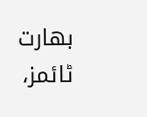بھارت ٹائمز،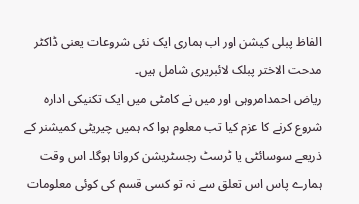الفاظ پبلی کیشن اور اب ہماری ایک نئی شروعات یعنی ڈاکٹر مدحت الاختر پبلک لائبریری شامل ہیں۔
ریاض احمدامروہی اور میں نے کامٹی میں ایک تکنیکی ادارہ شروع کرنے کا عزم کیا تب معلوم ہوا کہ ہمیں چیریٹی کمیشنر کے ذریعے سوسائٹی یا ٹرسٹ رجسٹریشن کروانا ہوگا۔ اس وقت ہمارے پاس اس تعلق سے نہ تو کسی قسم کی کوئی معلومات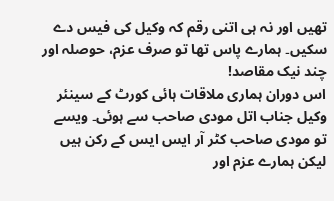تھیں اور نہ ہی اتنی رقم کہ وکیل کی فیس دے سکیں۔ ہمارے پاس تھا تو صرف عزم، حوصلہ اور چند نیک مقاصد!
اس دوران ہماری ملاقات ہائی کورٹ کے سینئر وکیل جناب اتل مودی صاحب سے ہوئی۔ ویسے تو مودی صاحب کٹر آر ایس ایس کے رکن ہیں لیکن ہمارے عزم اور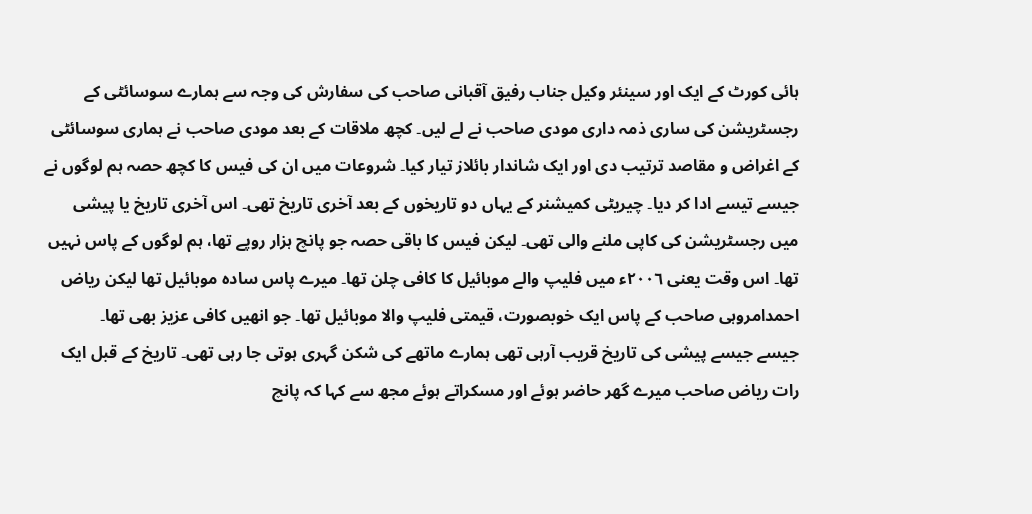ہائی کورٹ کے ایک اور سینئر وکیل جناب رفیق آقبانی صاحب کی سفارش کی وجہ سے ہمارے سوسائٹی کے رجسٹریشن کی ساری ذمہ داری مودی صاحب نے لے لیں۔ کچھ ملاقات کے بعد مودی صاحب نے ہماری سوسائٹی کے اغراض و مقاصد ترتیب دی اور ایک شاندار بائلاز تیار کیا۔ شروعات میں ان کی فیس کا کچھ حصہ ہم لوگوں نے جیسے تیسے ادا کر دیا۔ چیریٹی کمیشنر کے یہاں دو تاریخوں کے بعد آخری تاریخ تھی۔ اس آخری تاریخ یا پیشی میں رجسٹریشن کی کاپی ملنے والی تھی۔ لیکن فیس کا باقی حصہ جو پانچ ہزار روپے تھا، ہم لوگوں کے پاس نہیں تھا۔ اس وقت یعنی ٢٠٠٦ء میں فلیپ والے موبائیل کا کافی چلن تھا۔ میرے پاس سادہ موبائیل تھا لیکن ریاض احمدامروہی صاحب کے پاس ایک خوبصورت، قیمتی فلیپ والا موبائیل تھا۔ جو انھیں کافی عزیز بھی تھا۔
جیسے جیسے پیشی کی تاریخ قریب آرہی تھی ہمارے ماتھے کی شکن گہری ہوتی جا رہی تھی۔ تاریخ کے قبل ایک رات ریاض صاحب میرے گھر حاضر ہوئے اور مسکراتے ہوئے مجھ سے کہا کہ پانچ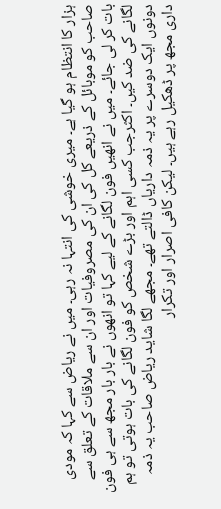ہزار کا انتظام ہو گیا ہے۔ میری خوشی کی انتہا نہ رہی۔ میں نے ریاض سے کہا کہ مودی صاحب کو موبائل کے ذریعے کل کی ان کی مصروفیات اور ان سے ملاقات کے تعلق سے بات کر لی جائے۔ میں نے انھیں فون لگانے کے لیے کہا تو انھوں نے بار بار مجھ سے ہی فون لگانے کی ضد کیں۔ اکثرجب کسی اہم اور بڑے شخص کو فون لگانے کی بات ہوتی تو ہم دونوں ایک دوسرے پر یہ ذمہ داریاں ڈالتے تھے۔ مجھے لگا شاید ریاض صاحب یہ ذمہ داری مجھ پر ڈھکیل رہے ہیں۔ لیکن کافی اصرار اور تکرار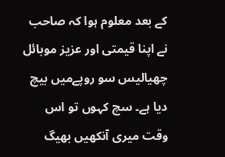کے بعد معلوم ہوا کہ صاحب نے اپنا قیمتی اور عزیز موبائل چھیالیس سو روپےمیں بیچ دیا ہے۔ سچ کہوں تو اس وقت میری آنکھیں بھیگ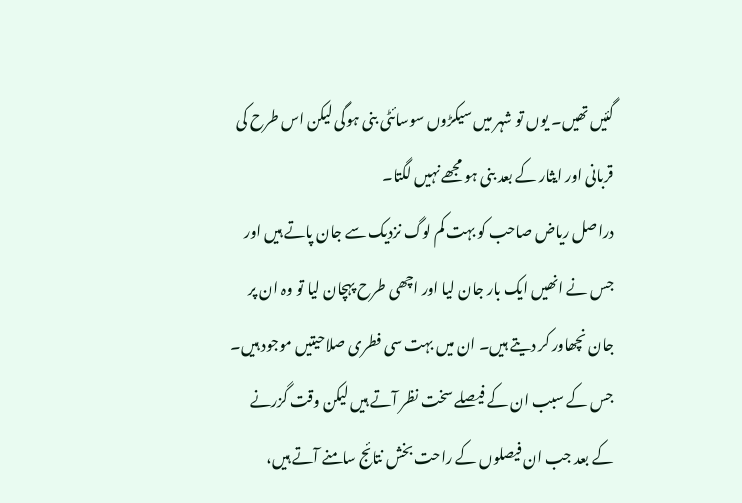گئیں تھیں۔ یوں تو شہر میں سیکڑوں سوسائٹی بنی ہوگی لیکن اس طرح کی قربانی اور ایثار کے بعد بنی ہو مجھے نہیں لگتا۔
دراصل ریاض صاحب کو بہت کم لوگ نزدیک سے جان پاتے ہیں اور جس نے انھیں ایک بار جان لیا اور اچھی طرح پہچان لیا تو وہ ان پر جان نچھاور کر دیتے ہیں۔ ان میں بہت سی فطری صلاحیتیں موجود ہیں۔ جس کے سبب ان کے فیصلے سخت نظر آتے ہیں لیکن وقت گزرنے کے بعد جب ان فیصلوں کے راحت بخش نتائج سامنے آتے ہیں،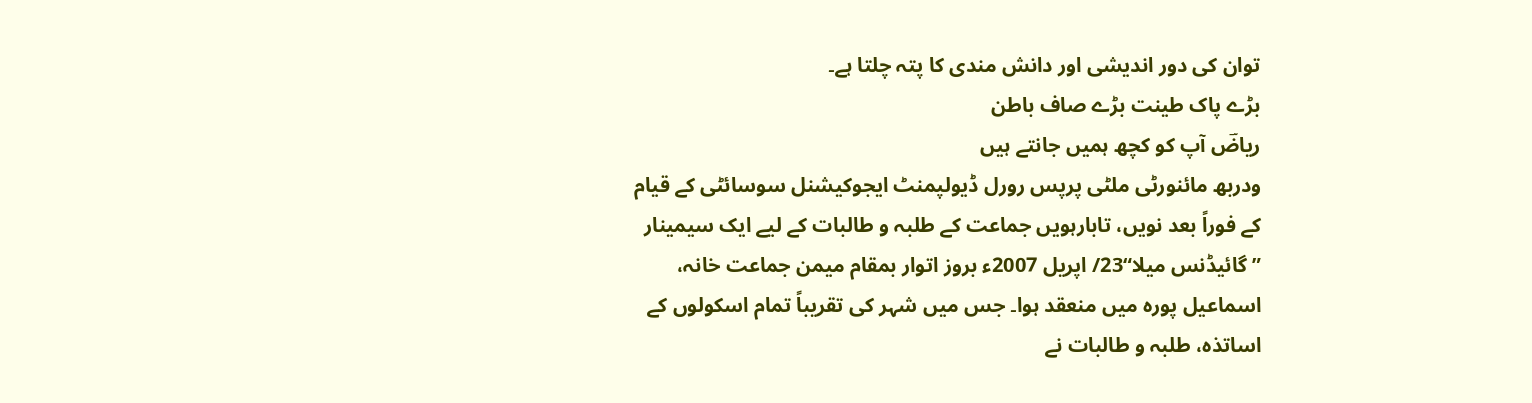توان کی دور اندیشی اور دانش مندی کا پتہ چلتا ہے۔
بڑے پاک طینت بڑے صاف باطن
ریاضؔ آپ کو کچھ ہمیں جانتے ہیں
ودربھ مائنورٹی ملٹی پرپس رورل ڈیولپمنٹ ایجوکیشنل سوسائٹی کے قیام کے فوراً بعد نویں، تابارہویں جماعت کے طلبہ و طالبات کے لیے ایک سیمینار ”گائیڈنس میلا“23/ اپریل 2007ء بروز اتوار بمقام میمن جماعت خانہ، اسماعیل پورہ میں منعقد ہوا۔ جس میں شہر کی تقریباً تمام اسکولوں کے اساتذہ، طلبہ و طالبات نے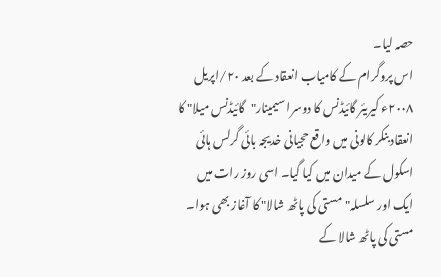حصہ لیا۔
اس پروگرام کے کامیاب انعقاد کے بعد ۲۰/اپریل ۲۰۰۸ء کیریئر گائیڈنس کا دوسرا سیمینار"گائیڈنس میلا" کا انعقاد بنکر کالونی میں واقع حجیانی خدیجہ بائی گرلس ہائی اسکول کے میدان میں کیا گیا۔ اسی روز رات میں ایک اور سلسلہ"مستی کی پاٹھ شالا" کا آغاز بھی ہوا۔ مستی کی پاٹھ شالا کے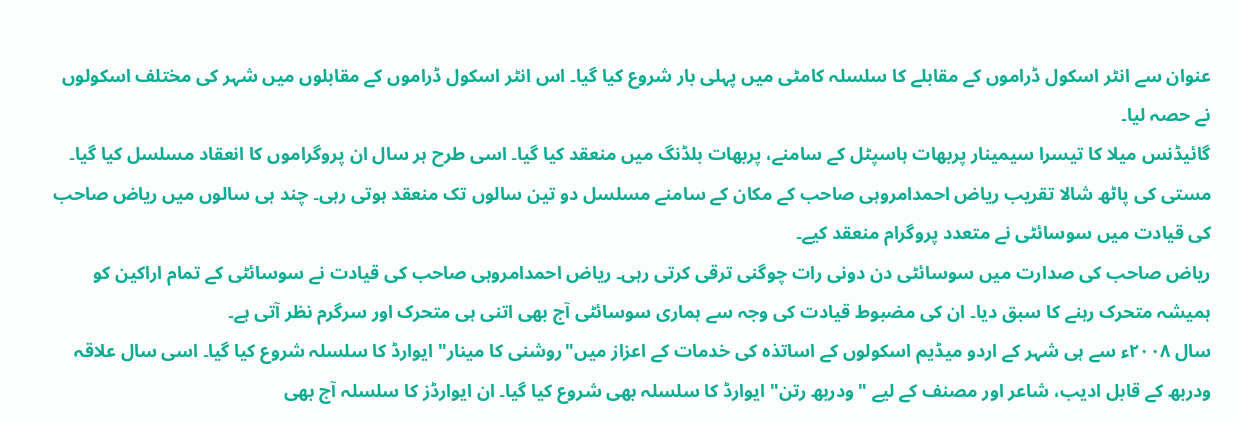عنوان سے انٹر اسکول ڈراموں کے مقابلے کا سلسلہ کامٹی میں پہلی بار شروع کیا گیا۔ اس انٹر اسکول ڈراموں کے مقابلوں میں شہر کی مختلف اسکولوں نے حصہ لیا۔
گائیڈنس میلا کا تیسرا سیمینار پربھات ہاسپٹل کے سامنے، پربھات بلڈنگ میں منعقد کیا گیا۔ اسی طرح ہر سال ان پروگراموں کا انعقاد مسلسل کیا گیا۔
مستی کی پاٹھ شالا تقریب ریاض احمدامروہی صاحب کے مکان کے سامنے مسلسل دو تین سالوں تک منعقد ہوتی رہی۔ چند ہی سالوں میں ریاض صاحب کی قیادت میں سوسائٹی نے متعدد پروگرام منعقد کیے۔
ریاض صاحب کی صدارت میں سوسائٹی دن دونی رات چوگنی ترقی کرتی رہی۔ ریاض احمدامروہی صاحب کی قیادت نے سوسائٹی کے تمام اراکین کو ہمیشہ متحرک رہنے کا سبق دیا۔ ان کی مضبوط قیادت کی وجہ سے ہماری سوسائٹی آج بھی اتنی ہی متحرک اور سرگرم نظر آتی ہے۔
سال ۲۰۰۸ء سے ہی شہر کے اردو میڈیم اسکولوں کے اساتذہ کی خدمات کے اعزاز میں"روشنی کا مینار" ایوارڈ کا سلسلہ شروع کیا گیا۔ اسی سال علاقہ ودربھ کے قابل ادیب، شاعر اور مصنف کے لیے "ودربھ رتن" ایوارڈ کا سلسلہ بھی شروع کیا گیا۔ ان ایوارڈز کا سلسلہ آج بھی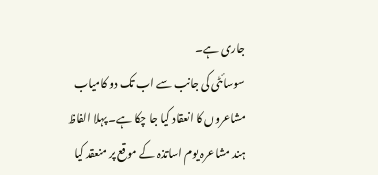جاری ہے۔
سوسائٹی کی جانب سے اب تک دو کامیاب مشاعروں کا انعقاد کیا جا چکا ہے۔ پہلا الفاظ ہند مشاعرہ یوم اساتذہ کے موقع پر منعقد کیا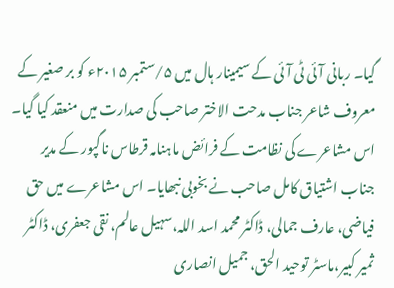گیا۔ ربانی آئی ٹی آئی کے سیمینار ہال میں ۵/ستمبر ۲۰۱۵ء کو بر صغیر کے معروف شاعر جناب مدحت الاختر صاحب کی صدارت میں منعقد کیا گیا۔ اس مشاعرے کی نظامت کے فرائض ماہنامہ قرطاس ناگپور کے مدیر جناب اشتیاق کامل صاحب نے بخوبی نبھایا۔ اس مشاعرے میں حق فیاضی، عارف جمالی، ڈاکٹر محمد اسد اللہ،سہیل عالم، نقی جعفری، ڈاکٹر ثمیر کبیر،ماسٹر توحید الحق، جمیل انصاری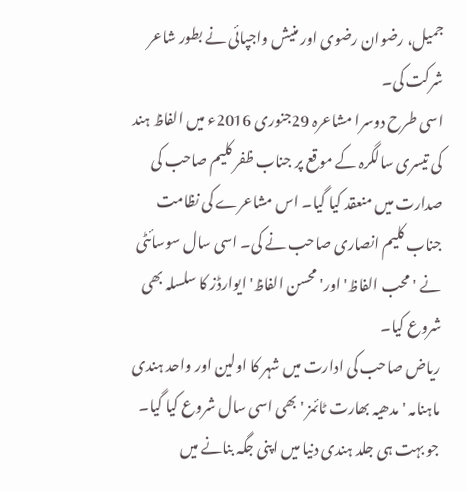جمیل، رضوان رضوی اور منیش واجپائی نے بطور شاعر شرکت کی۔
اسی طرح دوسرا مشاعرہ 29جنوری 2016ء میں الفاظ ہند کی تیسری سالگرہ کے موقع پر جناب ظفر کلیم صاحب کی صدارت میں منعقد کیا گیا۔ اس مشاعرے کی نظامت جناب کلیم انصاری صاحب نے کی۔ اسی سال سوسائٹی نے 'محب الفاظ' اور' محسن الفاظ' ایوارڈز کا سلسلہ بھی شروع کیا۔
ریاض صاحب کی ادارت میں شہر کا اولین اور واحد ہندی ماہنامہ 'مدھیہ بھارت ٹائمز ' بھی اسی سال شروع کیا گیا۔ جو بہت ہی جلد ہندی دنیا میں اپنی جگہ بنانے میں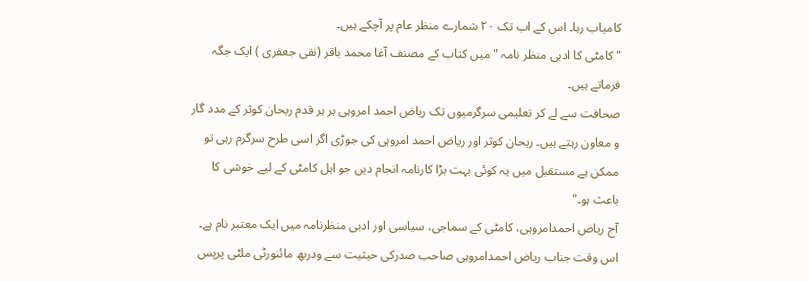کامیاب رہا۔ اس کے اب تک ٢٠ شمارے منظر عام پر آچکے ہیں۔
"کامٹی کا ادبی منظر نامہ "میں کتاب کے مصنف آغا محمد باقر (نقی جعفری ) ایک جگہ فرماتے ہیں۔
صحافت سے لے کر تعلیمی سرگرمیوں تک ریاض احمد امروہی ہر ہر قدم ریحان کوثر کے مدد گار و معاون رہتے ہیں۔ ریحان کوثر اور ریاض احمد امروہی کی جوڑی اگر اسی طرح سرگرم رہی تو ممکن ہے مستقبل میں یہ کوئی بہت بڑا کارنامہ انجام دیں جو اہل کامٹی کے لیے خوشی کا باعث ہو۔"
آج ریاض احمدامروہی، کامٹی کے سماجی، سیاسی اور ادبی منظرنامہ میں ایک معتبر نام ہے۔ اس وقت جناب ریاض احمدامروہی صاحب صدرکی حیثیت سے ودربھ مائنورٹی ملٹی پرپس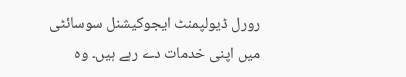رورل ڈیولپمنٹ ایجوکیشنل سوسائٹی میں اپنی خدمات دے رہے ہیں۔ وہ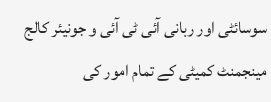سوسائٹی اور ربانی آئی ٹی آئی و جونیئر کالج مینجمنٹ کمیٹی کے تمام امور کی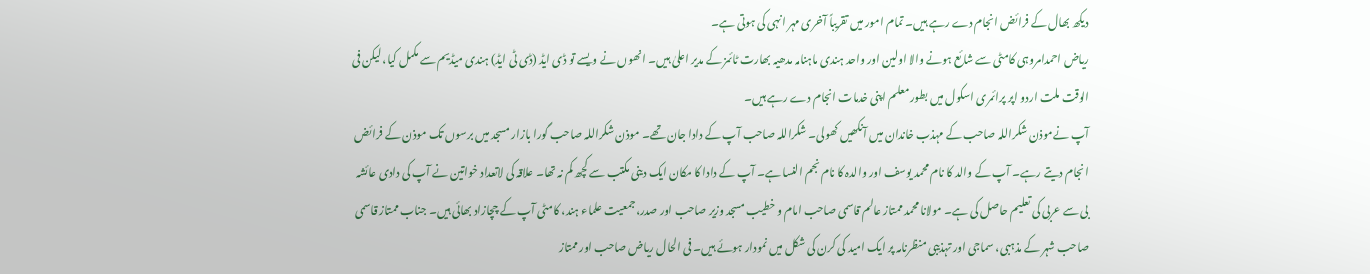دیکھ بھال کے فرائض انجام دے رہے ہیں۔ تمام امور میں تقریباً آخری مہر انہی کی ہوتی ہے۔
ریاض احمدامروہی کامٹی سے شائع ہونے والا اولین اور واحد ہندی ماہنامہ مدھیہ بھارت ٹائمز کے مدیر اعلیٰ ہیں۔ انھوں نے ویسے تو ڈی ایڈ (ڈی ٹی ایڈ) ہندی میڈیم سے مکمل کیا، لیکن فی الوقت ملت اردو اپر پرائمری اسکول میں بطور معلم اپنی خدمات انجام دے رہے ہیں۔
آپ نےموذن شکراللہ صاحب کے مہذب خاندان میں آنکھیں کھولی۔ شکراللہ صاحب آپ کے دادا جان تھے۔ موذن شکراللہ صاحب گورا بازار مسجد میں برسوں تک موذن کے فرائض انجام دیتے رہے۔ آپ کے والد کا نام محمد یوسف اور والدہ کا نام نجم النسا ہے۔ آپ کے دادا کا مکان ایک دینی مکتب سے کچھ کم نہ تھا۔ علاقہ کی لاتعداد خواتین نے آپ کی دادی عائشہ بی سے عربی کی تعلیم حاصل کی ہے۔ مولانا محمد ممتاز عالم قاسمی صاحب امام و خطیب مسجد وزیر صاحب اور صدر،جمعیت علماء ہند، کامٹی آپ کے چچازاد بھائی ہیں۔ جناب ممتاز قاسمی صاحب شہر کے مذہبی، سماجی اور تہذیبی منظرنامہ پر ایک امید کی کرن کی شکل میں نمودار ہوئے ہیں۔ فی الحال ریاض صاحب اور ممتاز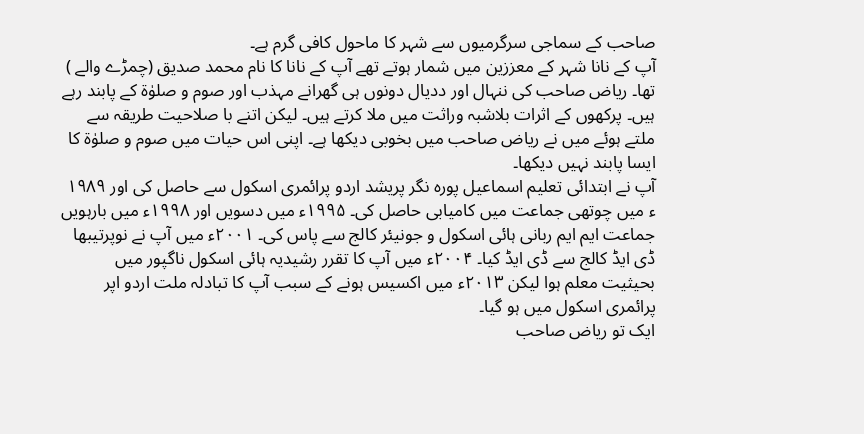صاحب کے سماجی سرگرمیوں سے شہر کا ماحول کافی گرم ہے۔
آپ کے نانا شہر کے معززین میں شمار ہوتے تھے آپ کے نانا کا نام محمد صدیق (چمڑے والے ) تھا۔ ریاض صاحب کی ننہال اور ددیال دونوں ہی گھرانے مہذب اور صوم و صلوٰۃ کے پابند رہے ہیں۔ پرکھوں کے اثرات بلاشبہ وراثت میں ملا کرتے ہیں۔ لیکن اتنے با صلاحیت طریقہ سے ملتے ہوئے میں نے ریاض صاحب میں بخوبی دیکھا ہے۔ اپنی اس حیات میں صوم و صلوٰۃ کا ایسا پابند نہیں دیکھا۔
آپ نے ابتدائی تعلیم اسماعیل پورہ نگر پریشد اردو پرائمری اسکول سے حاصل کی اور ۱۹۸۹ ء میں چوتھی جماعت میں کامیابی حاصل کی۔ ۱۹۹۵ء میں دسویں اور ۱۹۹۸ء میں بارہویں جماعت ایم ایم ربانی ہائی اسکول و جونیئر کالج سے پاس کی۔ ۲۰۰۱ء میں آپ نے نوپرتیبھا ڈی ایڈ کالج سے ڈی ایڈ کیا۔ ۲۰۰۴ء میں آپ کا تقرر رشیدیہ ہائی اسکول ناگپور میں بحیثیت معلم ہوا لیکن ۲۰۱۳ء میں اکسیس ہونے کے سبب آپ کا تبادلہ ملت اردو اپر پرائمری اسکول میں ہو گیا۔
ایک تو ریاض صاحب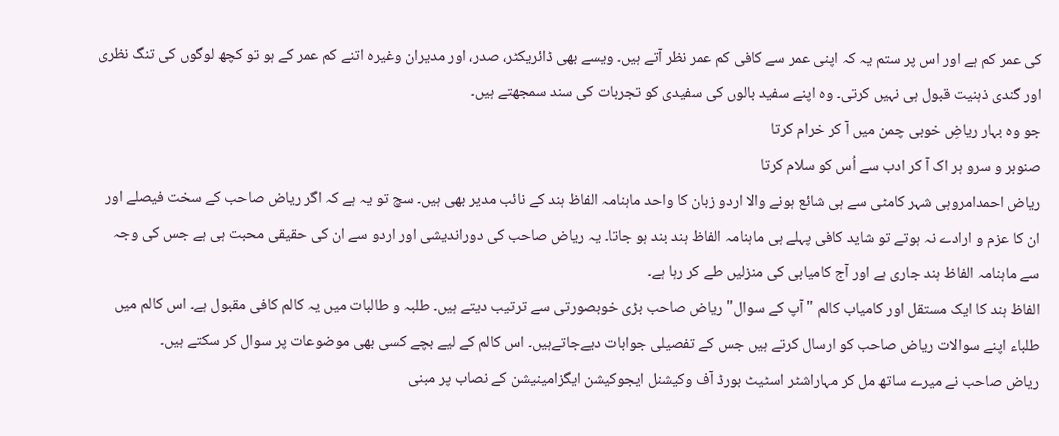کی عمر کم ہے اور اس پر ستم یہ کہ اپنی عمر سے کافی کم عمر نظر آتے ہیں۔ ویسے بھی ڈائریکٹر، صدر، اور مدیران وغیرہ اتنے کم عمر کے ہو تو کچھ لوگوں کی تنگ نظری اور گندی ذہنیت قبول ہی نہیں کرتی۔ وہ اپنے سفید بالوں کی سفیدی کو تجربات کی سند سمجھتے ہیں۔
جو وہ بہار ریاضِ خوبی چمن میں آ کر خرام کرتا
صنوبر و سرو ہر اک آ کر ادب سے اُس کو سلام کرتا
ریاض احمدامروہی شہر کامٹی سے ہی شائع ہونے والا اردو زبان کا واحد ماہنامہ الفاظ ہند کے نائب مدیر بھی ہیں۔ سچ تو یہ ہے کہ اگر ریاض صاحب کے سخت فیصلے اور ان کا عزم و ارادے نہ ہوتے تو شاید کافی پہلے ہی ماہنامہ الفاظ ہند بند ہو جاتا۔ یہ ریاض صاحب کی دوراندیشی اور اردو سے ان کی حقیقی محبت ہی ہے جس کی وجہ سے ماہنامہ الفاظ ہند جاری ہے اور آج کامیابی کی منزلیں طے کر رہا ہے۔
الفاظ ہند کا ایک مستقل اور کامیاب کالم "آپ کے سوال" ریاض صاحب بڑی خوبصورتی سے ترتیب دیتے ہیں۔ طلبہ و طالبات میں یہ کالم کافی مقبول ہے۔ اس کالم میں طلباء اپنے سوالات ریاض صاحب کو ارسال کرتے ہیں جس کے تفصیلی جوابات دیےجاتےہیں۔ اس کالم کے لیے بچے کسی بھی موضوعات پر سوال کر سکتے ہیں۔
ریاض صاحب نے میرے ساتھ مل کر مہاراشٹر اسٹیٹ بورڈ آف وکیشنل ایجوکیشن ایگزامینیشن کے نصاب پر مبنی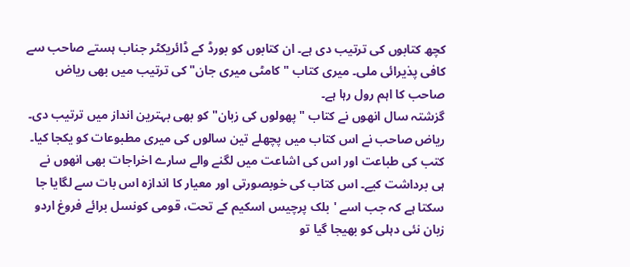کچھ کتابوں کی ترتیب دی ہے۔ ان کتابوں کو بورڈ کے ڈائریکٹر جناب ہستے صاحب سے کافی پذیرائی ملی۔ میری کتاب " کامٹی میری جان" کی ترتیب میں بھی ریاض صاحب کا اہم رول رہا ہے۔
گزشتہ سال انھوں نے کتاب "پھولوں کی زبان" کو بھی بہترین انداز میں ترتیب دی۔ ریاض صاحب نے اس کتاب میں پچھلے تین سالوں کی میری مطبوعات کو یکجا کیا۔ کتب کی طباعت اور اس کی اشاعت میں لگنے والے سارے اخراجات بھی انھوں نے ہی برداشت کیے۔ اس کتاب کی خوبصورتی اور معیار کا اندازہ اس بات سے لگایا جا سکتا ہے کہ جب اسے 'بلک پرچیس اسکیم کے تحت، قومی کونسل برائے فروغ اردو زبان نئی دہلی کو بھیجا گیا تو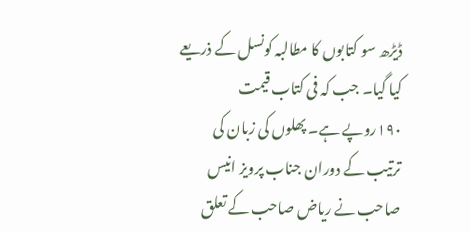ڈیڑھ سو کتابوں کا مطالبہ کونسل کے ذریعے کیا گیا۔ جب کہ فی کتاب قیمت ۱۹۰روپے ہے۔ پھلوں کی زبان کی ترتیب کے دوران جناب پرویز انیس صاحب نے ریاض صاحب کے تعلق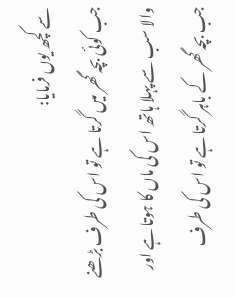سے کچھ یوں فرمایا:
جب کوئی بچہ گھر میں گرتا ہے تو اس کی طرف بڑھنے والا سب سے پہلا ہاتھ اس کی ماں کا ہوتا ہے اور جب بچہ گھر کے باہر گرتا ہے تو اس کی طرف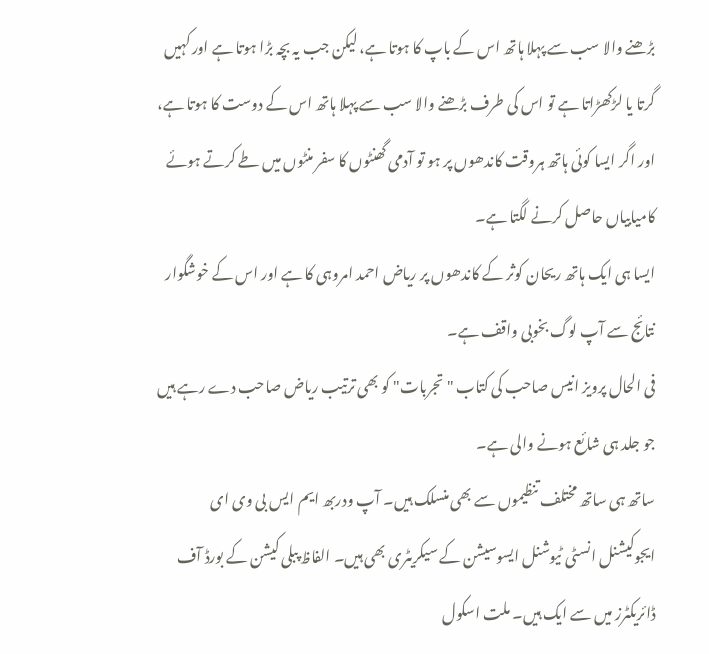بڑھنے والا سب سے پہلا ہاتھ اس کے باپ کا ہوتا ہے، لیکن جب یہ بچہ بڑا ہوتا ہے اور کہیں گرتا یا لڑکھڑاتا ہے تو اس کی طرف بڑھنے والا سب سے پہلا ہاتھ اس کے دوست کا ہوتا ہے، اور اگر ایسا کوئی ہاتھ ہروقت کاندھوں پر ہو تو آدمی گھنٹوں کا سفر منٹوں میں طے کرتے ہوئے کامیابیاں حاصل کرنے لگتا ہے۔
ایسا ہی ایک ہاتھ ریحان کوثر کے کاندھوں پر ریاض احمد امروہی کا ہے اور اس کے خوشگوار نتائج سے آپ لوگ بخوبی واقف ہے۔
فی الحال پرویز انیس صاحب کی کتاب "تجربات" کو بھی ترتیب ریاض صاحب دے رہے ہیں جو جلد ہی شائع ہونے والی ہے۔
ساتھ ہی ساتھ مختلف تنظیموں سے بھی منسلک ہیں۔ آپ ودربھ ایم ایس بی وی ای ایجوکیشنل انسٹی ٹیوشنل ایسوسیشن کے سیکریٹری بھی ہیں۔ الفاظ پبلی کیشن کے بورڈ آف ڈائریکٹرز میں سے ایک ہیں۔ ملت اسکول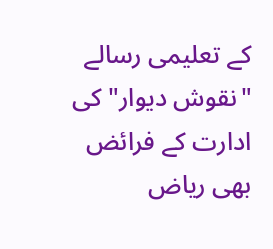کے تعلیمی رسالے "نقوش دیوار" کی ادارت کے فرائض بھی ریاض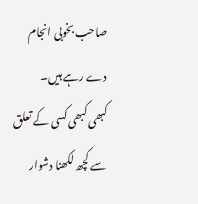صاحب بخوبی انجام دے رہے ہیں۔
کبھی کبھی کسی کے تعلق سے کچھ لکھنا دشوار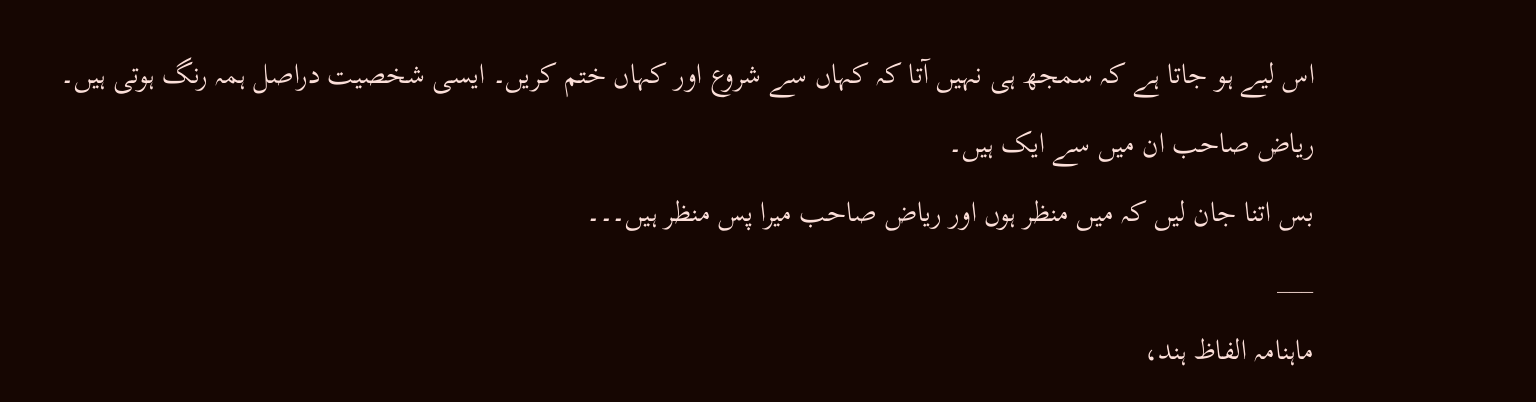اس لیے ہو جاتا ہے کہ سمجھ ہی نہیں آتا کہ کہاں سے شروع اور کہاں ختم کریں۔ ایسی شخصیت دراصل ہمہ رنگ ہوتی ہیں۔ ریاض صاحب ان میں سے ایک ہیں۔
بس اتنا جان لیں کہ میں منظر ہوں اور ریاض صاحب میرا پس منظر ہیں۔۔۔
___
ماہنامہ الفاظ ہند،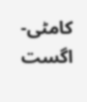کامٹی- اگست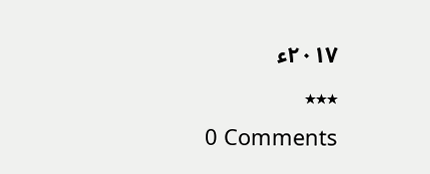٢٠١٧ء
٭٭٭
0 Comments